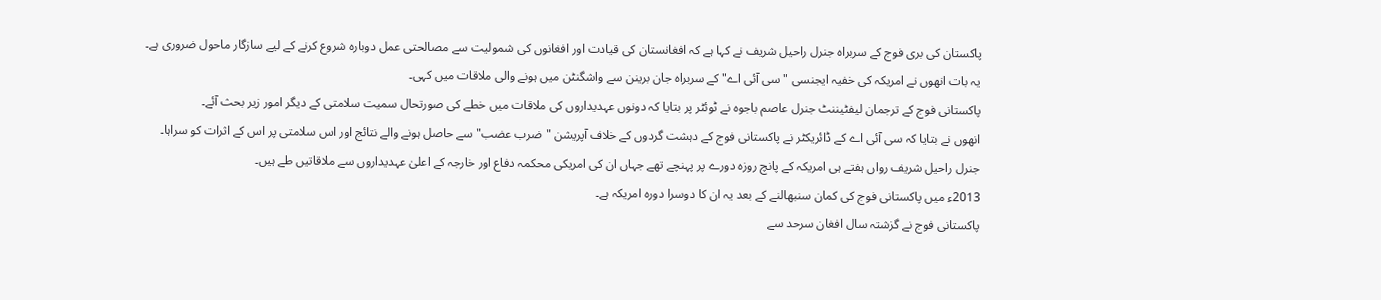پاکستان کی بری فوج کے سربراہ جنرل راحیل شریف نے کہا ہے کہ افغانستان کی قیادت اور افغانوں کی شمولیت سے مصالحتی عمل دوبارہ شروع کرنے کے لیے سازگار ماحول ضروری ہے۔
یہ بات انھوں نے امریکہ کی خفیہ ایجنسی "سی آئی اے" کے سربراہ جان برینن سے واشگنٹن میں ہونے والی ملاقات میں کہی۔
پاکستانی فوج کے ترجمان لیفٹیننٹ جنرل عاصم باجوہ نے ٹوئٹر پر بتایا کہ دونوں عہدیداروں کی ملاقات میں خطے کی صورتحال سمیت سلامتی کے دیگر امور زیر بحث آئے۔
انھوں نے بتایا کہ سی آئی اے کے ڈائریکٹر نے پاکستانی فوج کے دہشت گردوں کے خلاف آپریشن "ضرب عضب" سے حاصل ہونے والے نتائج اور اس سلامتی پر اس کے اثرات کو سراہا۔
جنرل راحیل شریف رواں ہفتے ہی امریکہ کے پانچ روزہ دورے پر پہنچے تھے جہاں ان کی امریکی محکمہ دفاع اور خارجہ کے اعلیٰ عہدیداروں سے ملاقاتیں طے ہیں۔
2013ء میں پاکستانی فوج کی کمان سنبھالنے کے بعد یہ ان کا دوسرا دورہ امریکہ ہے۔
پاکستانی فوج نے گزشتہ سال افغان سرحد سے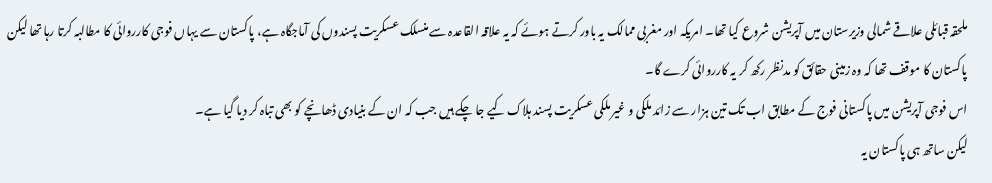ملحقہ قبائلی علاقے شمالی وزیرستان میں آپریشن شروع کیا تھا۔ امریکہ اور مغربی ممالک یہ باور کرتے ہوئے کہ یہ علاقہ القاعدہ سے منسلک عسکریت پسندوں کی آماجگاہ ہے، پاکستان سے یہاں فوجی کارروائی کا مطالبہ کرتا رہا تھا لیکن پاکستان کا موقف تھا کہ وہ زمینی حقائق کو مدنظر رکھ کر یہ کارروائی کرے گا۔
اس فوجی آپریشن میں پاکستانی فوج کے مطابق اب تک تین ہزار سے زائد ملکی و غیر ملکی عسکریت پسند ہلاک کیے جا چکے ہیں جب کہ ان کے بنیادی ڈھانچے کو بھی تباہ کر دیا گیا ہے۔
لیکن ساتھ ہی پاکستان یہ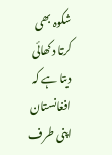شکوہ بھی کرتا دکھائی دیتا ہے کہ افغانستان اپنی طرف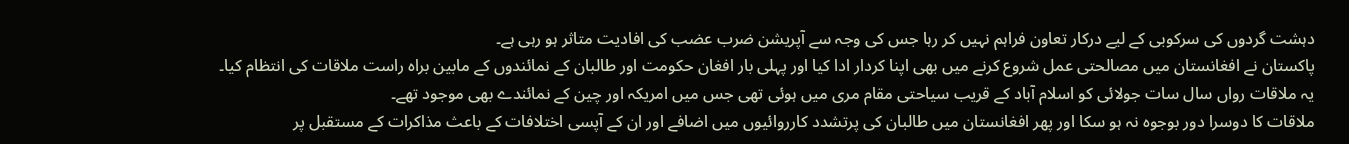دہشت گردوں کی سرکوبی کے لیے درکار تعاون فراہم نہیں کر رہا جس کی وجہ سے آپریشن ضرب عضب کی افادیت متاثر ہو رہی ہے۔
پاکستان نے افغانستان میں مصالحتی عمل شروع کرنے میں بھی اپنا کردار ادا کیا اور پہلی بار افغان حکومت اور طالبان کے نمائندوں کے مابین براہ راست ملاقات کی انتظام کیا۔
یہ ملاقات رواں سال سات جولائی کو اسلام آباد کے قریب سیاحتی مقام مری میں ہوئی تھی جس میں امریکہ اور چین کے نمائندے بھی موجود تھے۔
ملاقات کا دوسرا دور بوجوہ نہ ہو سکا اور پھر افغانستان میں طالبان کی پرتشدد کارروائیوں میں اضافے اور ان کے آپسی اختلافات کے باعث مذاکرات کے مستقبل پر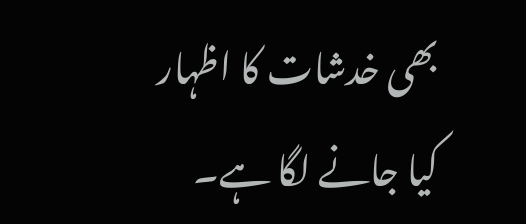بھی خدشات کا اظہار کیا جانے لگا ہے۔